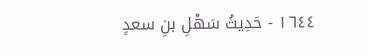١٦٤٤ - حَدِيثُ سَهْلِ بنِ سعدٍ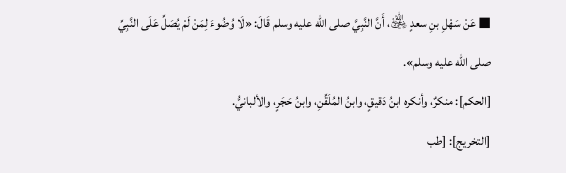◼ عَنْ سَهْلِ بنِ سعدٍ ﵁، أَنَّ النَّبِيَّ صلى الله عليه وسلم قَالَ: «لَا وُضُوءَ لِمَنْ لَمْ يُصَلِّ عَلَى النَّبِيِّ صلى الله عليه وسلم».
[الحكم]: منكرٌ، وأنكره ابنُ دَقيقٍ، وابنُ المُلَقِّنِ، وابنُ حَجَرٍ، والألبانيُّ.
[التخريج]: [طب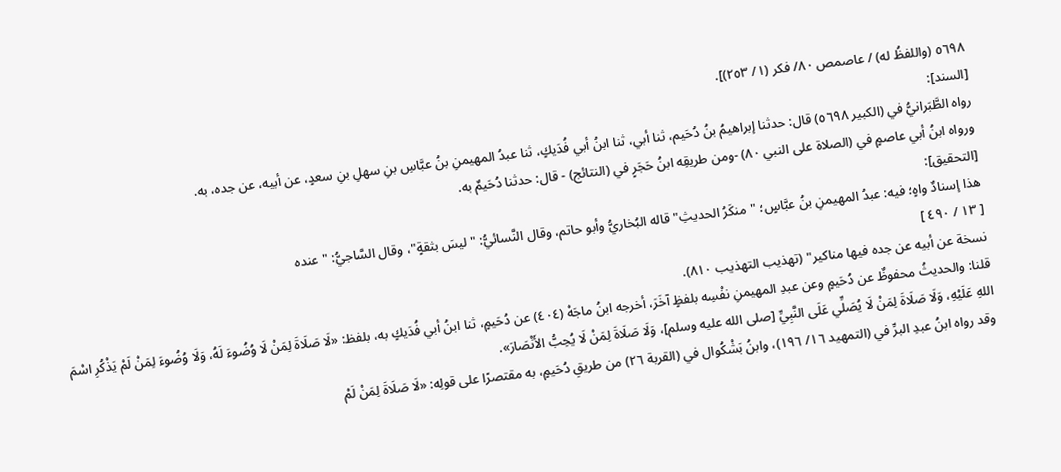٥٦٩٨ (واللفظُ له) / عاصمص ٨٠/ فكر (١/ ٢٥٣)].
[السند]:
رواه الطَّبَرانيُّ في (الكبير ٥٦٩٨) قال: حدثنا إبراهيمُ بنُ دُحَيم، ثنا أبي، ثنا ابنُ أبي فُدَيكٍ، ثنا عبدُ المهيمنِ بنُ عبَّاسِ بنِ سهلِ بنِ سعدٍ، عن أبيه، عن جده، به.
ورواه ابنُ أبي عاصمٍ في (الصلاة على النبي ٨٠) -ومن طريقِه ابنُ حَجَرٍ في (النتائج) - قال: حدثنا دُحَيمٌ به.
[التحقيق]:
هذا إسنادٌ واهٍ؛ فيه: عبدُ المهيمنِ بنُ عبَّاسٍ؛ "منكَرُ الحديثِ" قاله البُخاريُّ وأبو حاتم، وقال النَّسائيُّ: "ليسَ بثقةٍ"، وقال السَّاجيُّ: "عنده
[ ١٣ / ٤٩٠ ]
نسخة عن أبيه عن جده فيها مناكير" (تهذيب التهذيب ٨١٠).
قلنا: والحديثُ محفوظٌ عن دُحَيمٍ وعن عبدِ المهيمنِ نفْسِه بلفظٍ آخَرَ، أخرجه ابنُ ماجَهْ (٤٠٤) عن دُحَيمٍ، ثنا ابنُ أبي فُدَيكٍ به، بلفظ: «لَا صَلَاةَ لِمَنْ لَا وُضُوءَ لَهُ، وَلَا وُضُوءَ لِمَنْ لَمْ يَذْكُرِ اسْمَ اللهِ عَلَيْهِ، وَلَا صَلَاةَ لِمَنْ لَا يُصَلِّي عَلَى النَّبِيِّ [صلى الله عليه وسلم]، وَلَا صَلَاةَ لِمَنْ لَا يُحِبُّ الأَنْصَارَ».
وقد رواه ابنُ عبدِ البرِّ في (التمهيد ١٦/ ١٩٦)، وابنُ بَشْكُوال في (القربة ٢٦) من طريقِ دُحَيمٍ، به مقتصرًا على قولِه: «لَا صَلَاةَ لِمَنْ لَمْ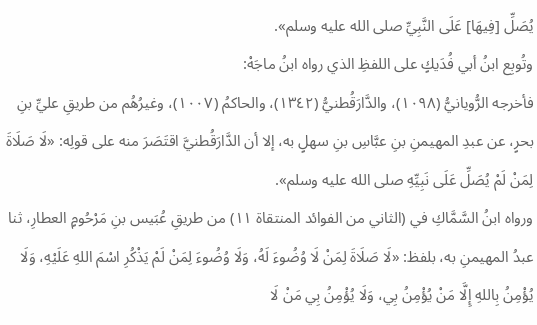يُصَلِّ [فِيهَا] عَلَى النَّبِيِّ صلى الله عليه وسلم».
وتُوبِع ابنُ أبي فُدَيكٍ على اللفظِ الذي رواه ابنُ ماجَهْ:
فأخرجه الرُّويانيُّ (١٠٩٨)، والدَّارَقُطنيُّ (١٣٤٢)، والحاكمُ (١٠٠٧)، وغيرُهُم من طريقِ عليِّ بنِ بحرٍ، عن عبدِ المهيمنِ بنِ عبَّاسِ بنِ سهلٍ به، إلا أن الدَّارَقُطنيَّ اقتَصَرَ منه على قولِه: «لَا صَلَاةَ لِمَنْ لَمْ يُصَلِّ عَلَى نَبِيِّهِ صلى الله عليه وسلم».
ورواه ابنُ السَّمَّاكِ في (الثاني من الفوائد المنتقاة ١١) من طريقِ عُبَيس بنِ مَرْحُومٍ العطارِ، ثنا عبدُ المهيمنِ به، بلفظ: «لَا صَلَاةَ لِمَنْ لَا وُضُوءَ لَهُ، وَلَا وُضُوءَ لِمَنْ لَمْ يَذْكُرِ اسْمَ اللهِ عَلَيْهِ، وَلَا يُؤْمِنُ بِاللهِ إِلَّا مَنْ يُؤْمِنُ بِي، وَلَا يُؤْمِنُ بِي مَنْ لَا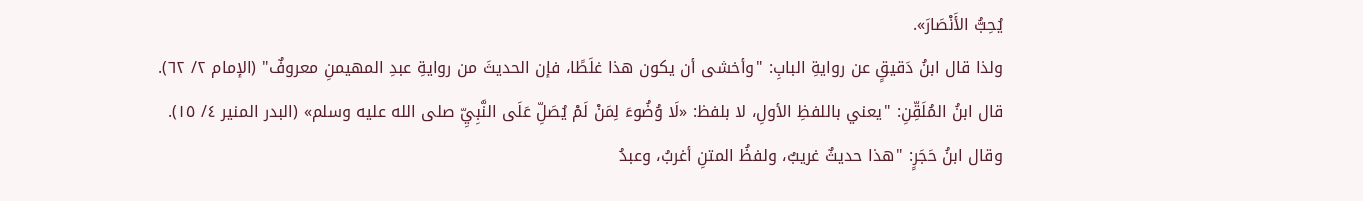يُحِبُّ الأَنْصَارَ».
ولذا قال ابنُ دَقيقٍ عن روايةِ البابِ: "وأخشى أن يكون هذا غلَطًا، فإن الحديثَ من روايةِ عبدِ المهيمنِ معروفٌ" (الإمام ٢/ ٦٢).
قال ابنُ المُلَقِّنِ: "يعني باللفظِ الأولِ، لا بلفظ: «لَا وُضُوءَ لِمَنْ لَمْ يُصَلِّ عَلَى النَّبِيِّ صلى الله عليه وسلم» (البدر المنير ٤/ ١٥).
وقال ابنُ حَجَرٍ: "هذا حديثٌ غريبٌ، ولفظُ المتنِ أغربُ، وعبدُ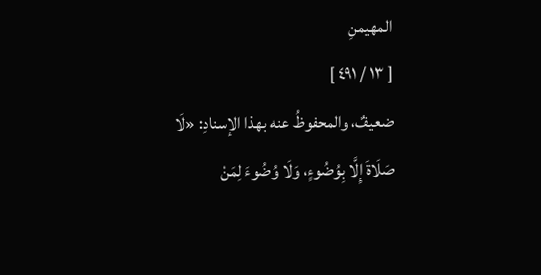المهيمنِ
[ ١٣ / ٤٩١ ]
ضعيفٌ، والمحفوظُ عنه بهذا الإسنادِ: «لَا صَلَاةَ إِلَّا بِوُضُوءٍ، وَلَا وُضُوءَ لِمَنْ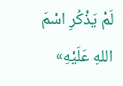لَمْ يَذْكُرِ اسْمَ اللهِ عَلَيْهِ»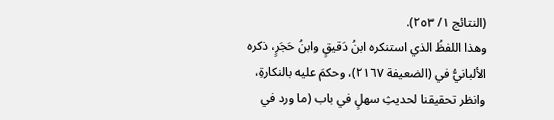(النتائج ١/ ٢٥٣).
وهذا اللفظُ الذي استنكره ابنُ دَقيقٍ وابنُ حَجَرٍ، ذكره الألبانيُّ في (الضعيفة ٢١٦٧)، وحكمَ عليه بالنكارةِ، وانظر تحقيقنا لحديثِ سهلٍ في باب (ما ورد في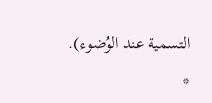التسمية عند الوُضوء).
*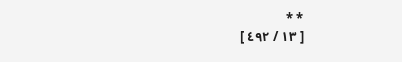* *
[ ١٣ / ٤٩٢ ]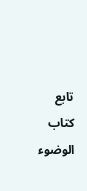تابع كتاب الوضوء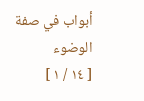أبواب في صفة الوضوء
[ ١٤ / ١ ]